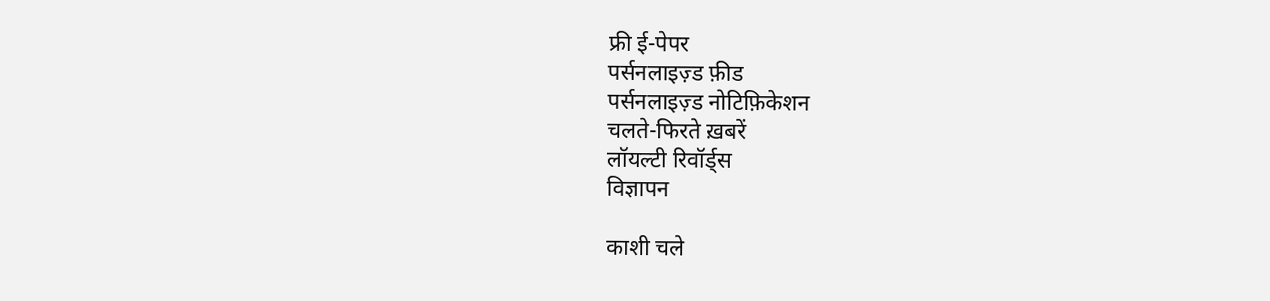फ्री ई-पेपर
पर्सनलाइज़्ड फ़ीड
पर्सनलाइज़्ड नोटिफ़िकेशन
चलते-फिरते ख़बरें
लॉयल्टी रिवॉर्ड्स
विज्ञापन

काशी चले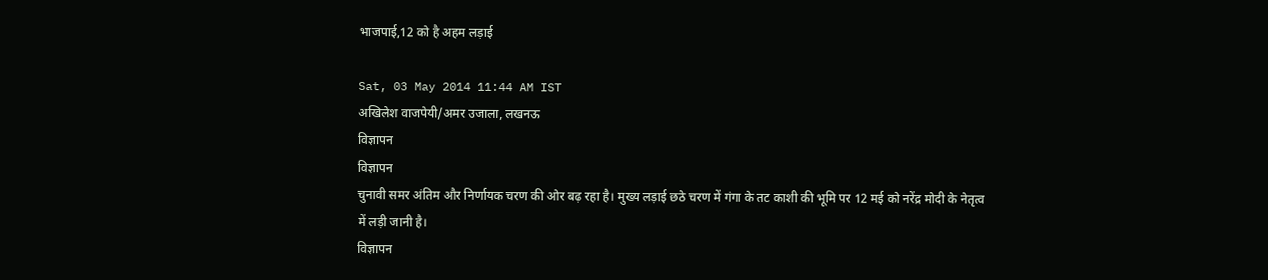भाजपाई,12 को है अहम लड़ाई

Sat, 03 May 2014 11:44 AM IST
अखिलेश वाजपेयी/अमर उजाला, लखनऊ
विज्ञापन
विज्ञापन
चुनावी समर अंतिम और निर्णायक चरण की ओर बढ़ रहा है। मुख्य लड़ाई छठे चरण में गंगा के तट काशी की भूमि पर 12 मई को नरेंद्र मोदी के नेतृत्व में लड़ी जानी है।
विज्ञापन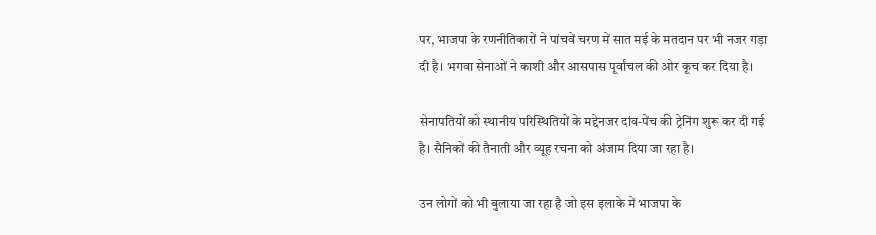पर, भाजपा के रणनीतिकारों ने पांचवें चरण में सात मई के मतदान पर भी नजर गड़ा दी है। भगवा सेनाओं ने काशी और आसपास पूर्वांचल की ओर कूच कर दिया है।

सेनापतियों को स्थानीय परिस्थितियों के मद्देनजर दांव-पेंच की ट्रेनिंग शुरू कर दी गई है। सैनिकों की तैनाती और व्यूह रचना को अंजाम दिया जा रहा है।

उन लोगों को भी बुलाया जा रहा है जो इस इलाके में भाजपा के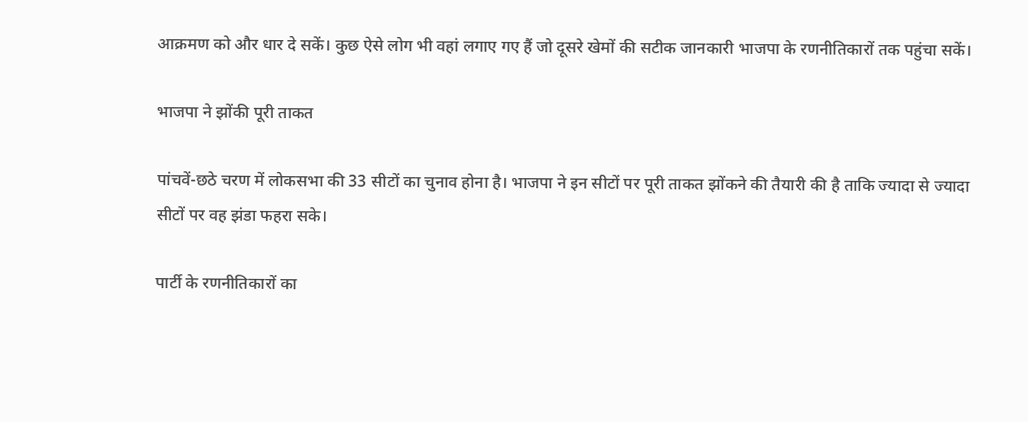आक्रमण को और धार दे सकें। कुछ ऐसे लोग भी वहां लगाए गए हैं जो दूसरे खेमों की सटीक जानकारी भाजपा के रणनीतिकारों तक पहुंचा सकें।

भाजपा ने झोंकी पूरी ताकत

पांचवें-छठे चरण में लोकसभा की 33 सीटों का चुनाव होना है। भाजपा ने इन सीटों पर पूरी ताकत झोंकने की तैयारी की है ताकि ज्यादा से ज्यादा सीटों पर वह झंडा फहरा सके।

पार्टी के रणनीतिकारों का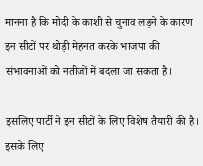मानना है कि मोदी के काशी से चुनाव लड़ने के कारण इन सीटों पर थोड़ी मेहनत करके भाजपा की संभावनाओं को नतीजों में बदला जा सकता है।

इसलिए पार्टी ने इन सीटों के लिए विशेष तैयारी की है। इसके लिए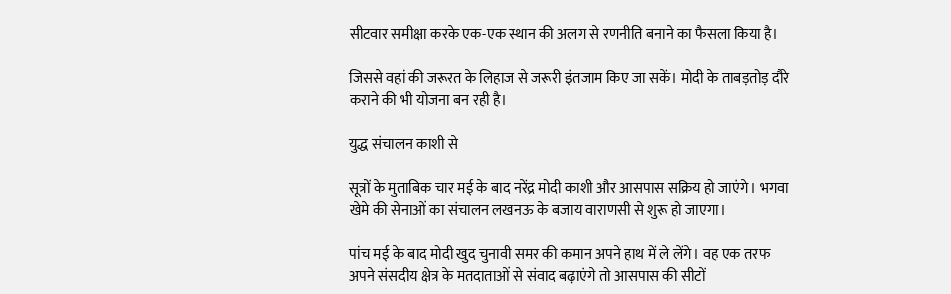सीटवार समीक्षा करके एक-एक स्थान की अलग से रणनीति बनाने का फैसला किया है।

जिससे वहां की जरूरत के लिहाज से जरूरी इंतजाम किए जा सकें। मोदी के ताबड़तोड़ दौरे कराने की भी योजना बन रही है।

युद्ध संचालन काशी से

सूत्रों के मुताबिक चार मई के बाद नरेंद्र मोदी काशी और आसपास सक्रिय हो जाएंगे। भगवा खेमे की सेनाओं का संचालन लखनऊ के बजाय वाराणसी से शुरू हो जाएगा।

पांच मई के बाद मोदी खुद चुनावी समर की कमान अपने हाथ में ले लेंगे। वह एक तरफ अपने संसदीय क्षेत्र के मतदाताओं से संवाद बढ़ाएंगे तो आसपास की सीटों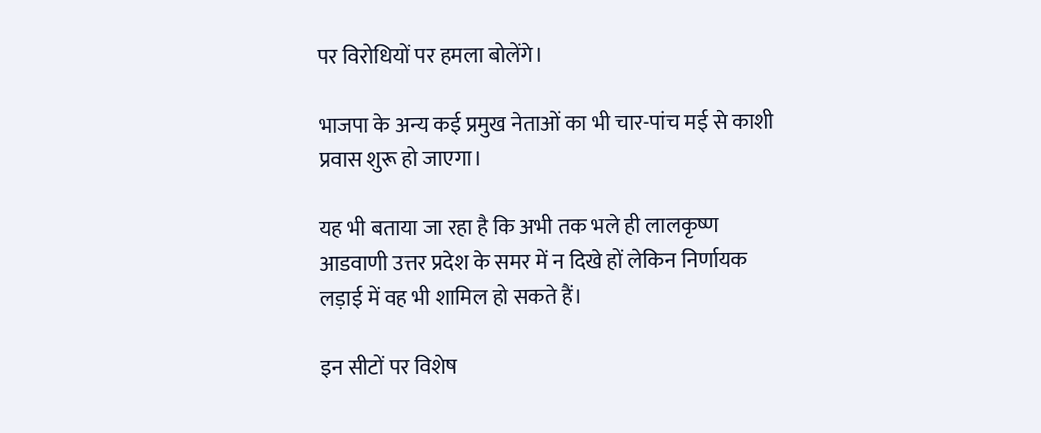पर विरोधियों पर हमला बोलेंगे।

भाजपा के अन्य कई प्रमुख नेताओं का भी चार-पांच मई से काशी प्रवास शुरू हो जाएगा।

यह भी बताया जा रहा है कि अभी तक भले ही लालकृष्ण आडवाणी उत्तर प्रदेश के समर में न दिखे हों लेकिन निर्णायक लड़ाई में वह भी शामिल हो सकते हैं।

इन सीटों पर विशेष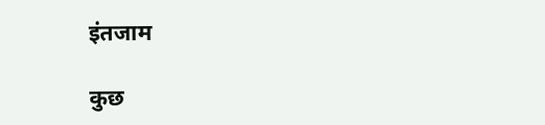इंतजाम

कुछ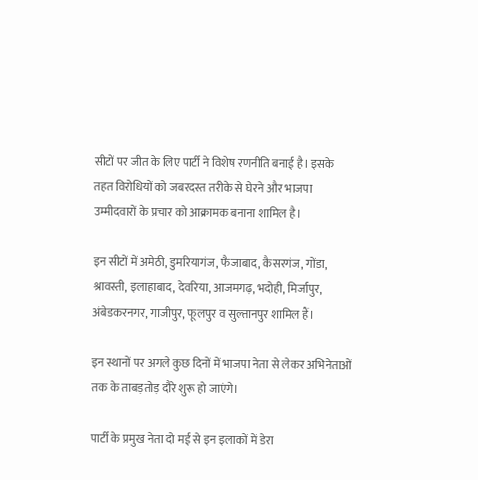सीटों पर जीत के लिए पार्टी ने विशेष रणनीति बनाई है। इसके तहत विरोधियों को जबरदस्त तरीके से घेरने और भाजपा उम्मीदवारों के प्रचार को आक्रामक बनाना शामिल है।

इन सीटों में अमेठी, डुमरियागंज, फैजाबाद, कैसरगंज, गोंडा, श्रावस्ती, इलाहाबाद, देवरिया, आजमगढ़, भदोही, मिर्जापुर, अंबेडकरनगर, गाजीपुर, फूलपुर व सुल्तानपुर शामिल हैं।

इन स्थानों पर अगले कुछ दिनों में भाजपा नेता से लेकर अभिनेताओं तक के ताबड़तोड़ दौरे शुरू हो जाएंगे।

पार्टी के प्रमुख नेता दो मई से इन इलाकों में डेरा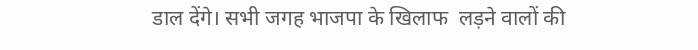डाल देंगे। सभी जगह भाजपा के खिलाफ  लड़ने वालों की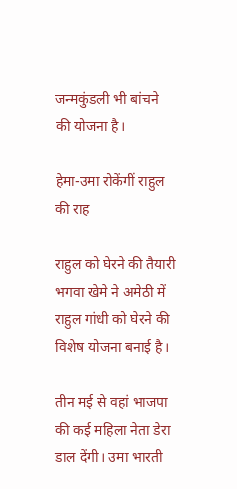जन्मकुंडली भी बांचने की योजना है।

हेमा-उमा रोकेंगीं राहुल की राह

राहुल को घेरने की तैयारी भगवा खेमे ने अमेठी में राहुल गांधी को घेरने की विशेष योजना बनाई है।

तीन मई से वहां भाजपा की कई महिला नेता डेरा डाल देंगी। उमा भारती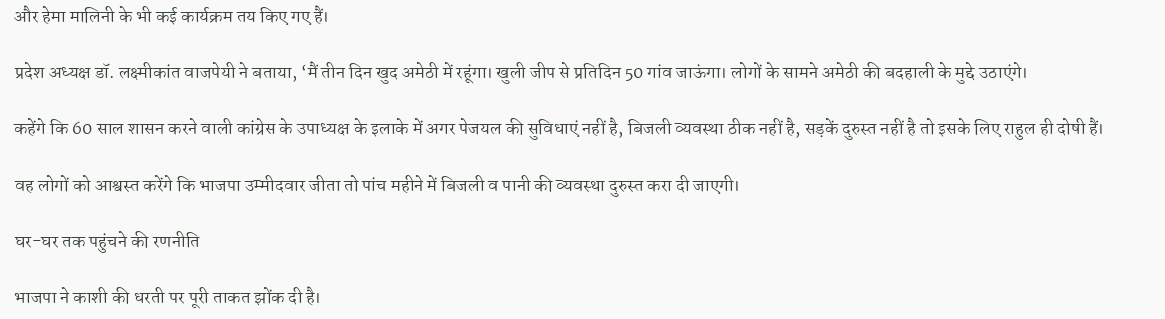और हेमा मालिनी के भी कई कार्यक्रम तय किए गए हैं।

प्रदेश अध्यक्ष डॉ. लक्ष्मीकांत वाजपेयी ने बताया, ‘मैं तीन दिन खुद अमेठी में रहूंगा। खुली जीप से प्रतिदिन 50 गांव जाऊंगा। लोगों के सामने अमेठी की बदहाली के मुद्दे उठाएंगे।

कहेंगे कि 60 साल शासन करने वाली कांग्रेस के उपाध्यक्ष के इलाके में अगर पेजयल की सुविधाएं नहीं है, बिजली व्यवस्था ठीक नहीं है, सड़कें दुरुस्त नहीं है तो इसके लिए राहुल ही दोषी हैं।

वह लोगों को आश्वस्त करेंगे कि भाजपा उम्मीदवार जीता तो पांच महीने में बिजली व पानी की व्यवस्था दुरुस्त करा दी जाएगी।

घर-घर तक पहुंचने की रणनीति

भाजपा ने काशी की धरती पर पूरी ताकत झोंक दी है।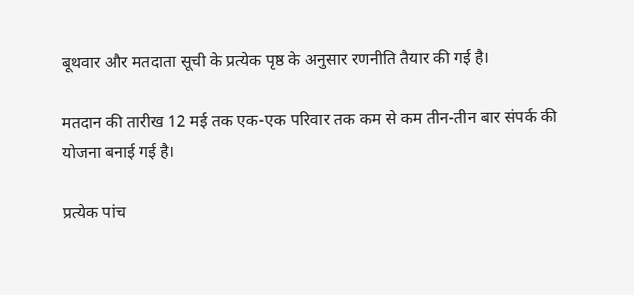बूथवार और मतदाता सूची के प्रत्येक पृष्ठ के अनुसार रणनीति तैयार की गई है।

मतदान की तारीख 12 मई तक एक-एक परिवार तक कम से कम तीन-तीन बार संपर्क की योजना बनाई गई है।

प्रत्येक पांच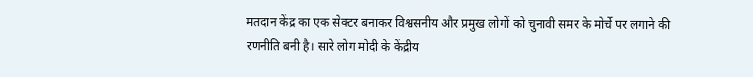मतदान केंद्र का एक सेक्टर बनाकर विश्वसनीय और प्रमुख लोगों को चुनावी समर के मोर्चे पर लगाने की रणनीति बनी है। सारे लोग मोदी के केंद्रीय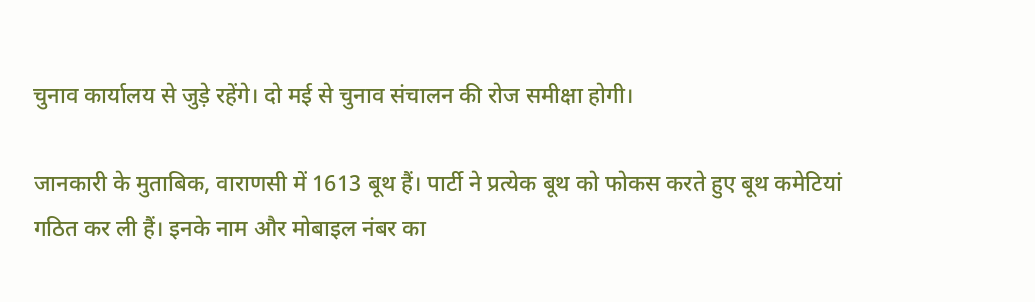चुनाव कार्यालय से जुड़े रहेंगे। दो मई से चुनाव संचालन की रोज समीक्षा होगी।

जानकारी के मुताबिक, वाराणसी में 1613 बूथ हैं। पार्टी ने प्रत्येक बूथ को फोकस करते हुए बूथ कमेटियां गठित कर ली हैं। इनके नाम और मोबाइल नंबर का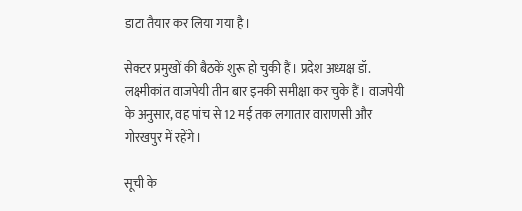डाटा तैयार कर लिया गया है।

सेक्टर प्रमुखों की बैठकें शुरू हो चुकी हैं। प्रदेश अध्यक्ष डॉ. लक्ष्मीकांत वाजपेयी तीन बार इनकी समीक्षा कर चुके हैं। वाजपेयी के अनुसार, वह पांच से 12 मई तक लगातार वाराणसी और गोरखपुर में रहेंगे।

सूची के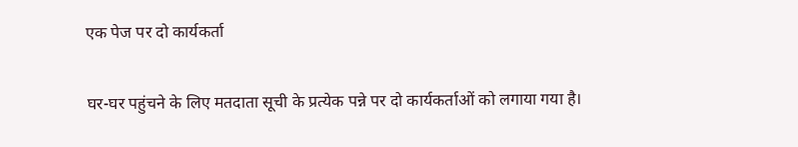एक पेज पर दो कार्यकर्ता

घर-घर पहुंचने के लिए मतदाता सूची के प्रत्येक पन्ने पर दो कार्यकर्ताओं को लगाया गया है।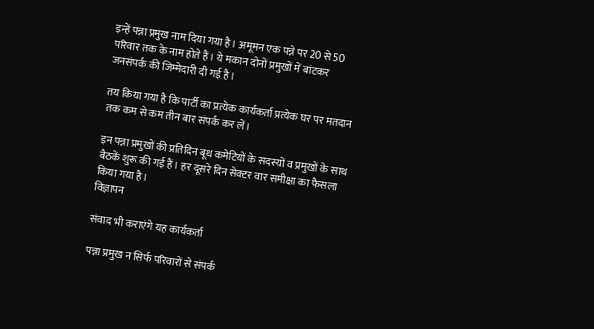इन्हें पन्ना प्रमुख नाम दिया गया है। अमूमन एक पन्ने पर 20 से 50 परिवार तक के नाम होते हैं। ये मकान दोनों प्रमुखों में बांटकर जनसंपर्क की जिम्मेदारी दी गई है।

तय किया गया है कि पार्टी का प्रत्येक कार्यकर्ता प्रत्येक घर पर मतदान तक कम से कम तीन बार संपर्क कर लें।

इन पन्ना प्रमुखों की प्रतिदिन बूथ कमेटियों के सदस्यों व प्रमुखों के साथ बैठकें शुरू की गई हैं। हर दूसरे दिन सेक्टर वार समीक्षा का फैसला किया गया है।
विज्ञापन

संवाद भी कराएंगे यह कार्यकर्ता

पन्ना प्रमुख न सिर्फ परिवारों से संपर्क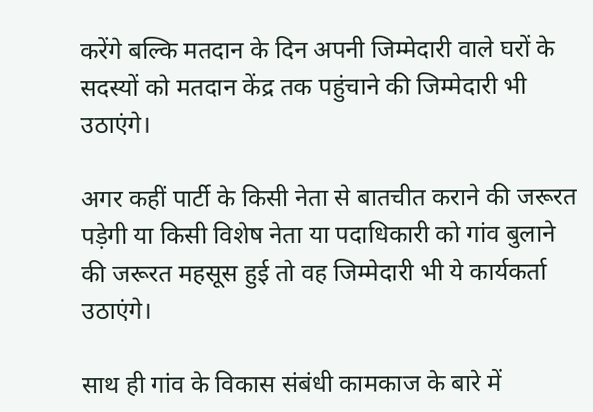करेंगे बल्कि मतदान के दिन अपनी जिम्मेदारी वाले घरों के सदस्यों को मतदान केंद्र तक पहुंचाने की जिम्मेदारी भी उठाएंगे।

अगर कहीं पार्टी के किसी नेता से बातचीत कराने की जरूरत पड़ेगी या किसी विशेष नेता या पदाधिकारी को गांव बुलाने की जरूरत महसूस हुई तो वह जिम्मेदारी भी ये कार्यकर्ता उठाएंगे।

साथ ही गांव के विकास संबंधी कामकाज के बारे में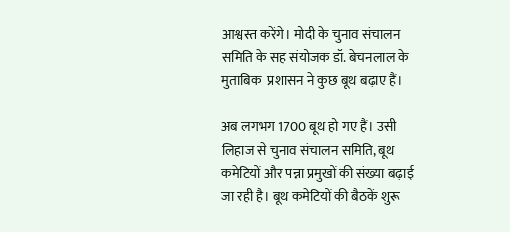आश्वस्त करेंगे। मोदी के चुनाव संचालन समिति के सह संयोजक डॉ. बेचनलाल के मुताबिक  प्रशासन ने कुछ बूथ बढ़ाए हैं।

अब लगभग 1700 बूथ हो गए हैं। उसी लिहाज से चुनाव संचालन समिति, बूथ कमेटियों और पन्ना प्रमुखों की संख्या बढ़ाई जा रही है। बूथ कमेटियों की बैठकें शुरू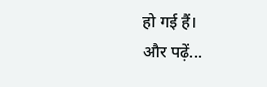हो गई हैं।
और पढ़ें...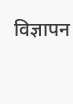विज्ञापन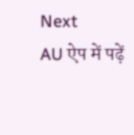Next
AU ऐप में पढ़ें